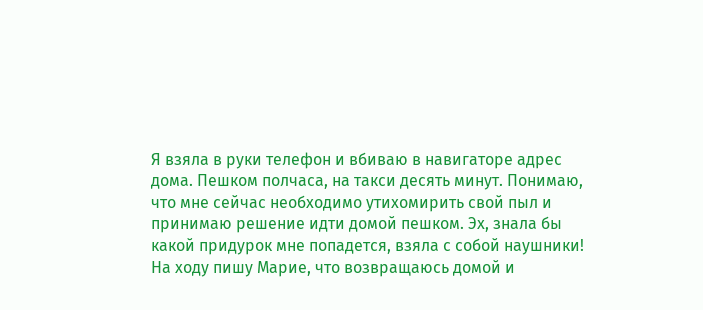Я взяла в руки телефон и вбиваю в навигаторе адрес дома. Пешком полчаса, на такси десять минут. Понимаю, что мне сейчас необходимо утихомирить свой пыл и принимаю решение идти домой пешком. Эх, знала бы какой придурок мне попадется, взяла с собой наушники! На ходу пишу Марие, что возвращаюсь домой и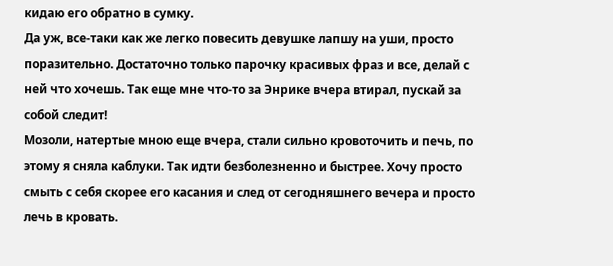кидаю его обратно в сумку.
Да уж, все-таки как же легко повесить девушке лапшу на уши, просто поразительно. Достаточно только парочку красивых фраз и все, делай с ней что хочешь. Так еще мне что-то за Энрике вчера втирал, пускай за собой следит!
Мозоли, натертые мною еще вчера, стали сильно кровоточить и печь, по этому я сняла каблуки. Так идти безболезненно и быстрее. Хочу просто смыть с себя скорее его касания и след от сегодняшнего вечера и просто лечь в кровать.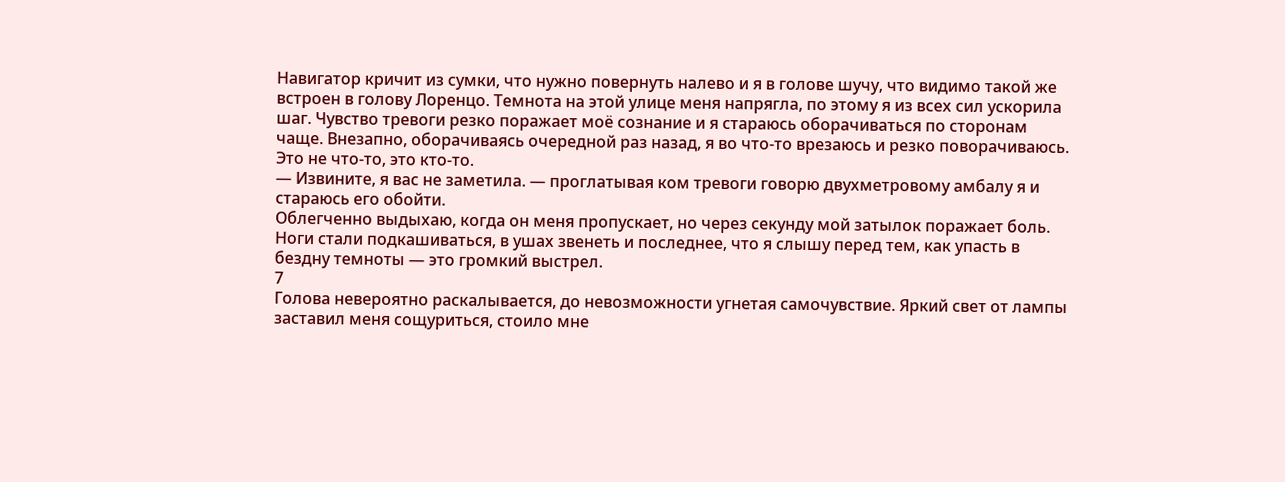Навигатор кричит из сумки, что нужно повернуть налево и я в голове шучу, что видимо такой же встроен в голову Лоренцо. Темнота на этой улице меня напрягла, по этому я из всех сил ускорила шаг. Чувство тревоги резко поражает моё сознание и я стараюсь оборачиваться по сторонам чаще. Внезапно, оборачиваясь очередной раз назад, я во что-то врезаюсь и резко поворачиваюсь.
Это не что-то, это кто-то.
— Извините, я вас не заметила. — проглатывая ком тревоги говорю двухметровому амбалу я и стараюсь его обойти.
Облегченно выдыхаю, когда он меня пропускает, но через секунду мой затылок поражает боль. Ноги стали подкашиваться, в ушах звенеть и последнее, что я слышу перед тем, как упасть в бездну темноты — это громкий выстрел.
7
Голова невероятно раскалывается, до невозможности угнетая самочувствие. Яркий свет от лампы заставил меня сощуриться, стоило мне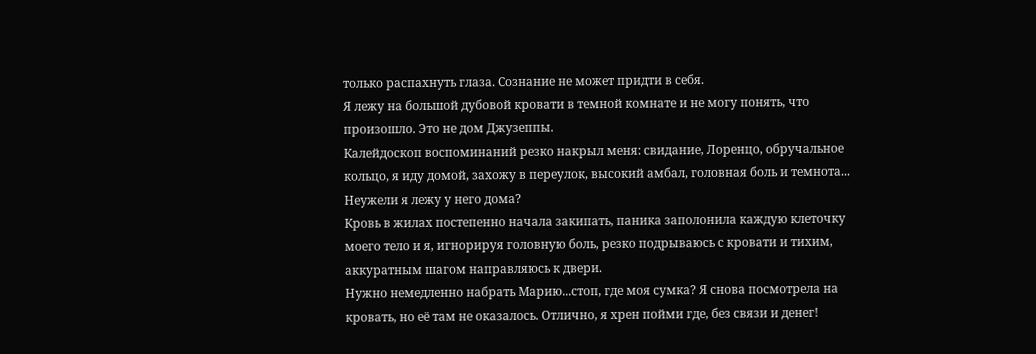только распахнуть глаза. Сознание не может придти в себя.
Я лежу на большой дубовой кровати в темной комнате и не могу понять, что произошло. Это не дом Джузеппы.
Калейдоскоп воспоминаний резко накрыл меня: свидание, Лоренцо, обручальное кольцо, я иду домой, захожу в переулок, высокий амбал, головная боль и темнота...
Неужели я лежу у него дома?
Кровь в жилах постепенно начала закипать, паника заполонила каждую клеточку моего тело и я, игнорируя головную боль, резко подрываюсь с кровати и тихим, аккуратным шагом направляюсь к двери.
Нужно немедленно набрать Марию...стоп, где моя сумка? Я снова посмотрела на кровать, но её там не оказалось. Отлично, я хрен пойми где, без связи и денег!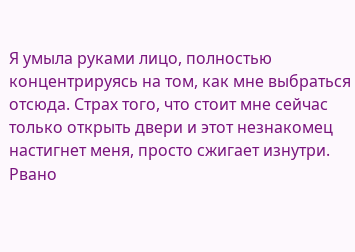Я умыла руками лицо, полностью концентрируясь на том, как мне выбраться отсюда. Страх того, что стоит мне сейчас только открыть двери и этот незнакомец настигнет меня, просто сжигает изнутри. Рвано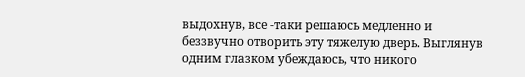выдохнув, все -таки решаюсь медленно и беззвучно отворить эту тяжелую дверь. Выглянув одним глазком убеждаюсь, что никого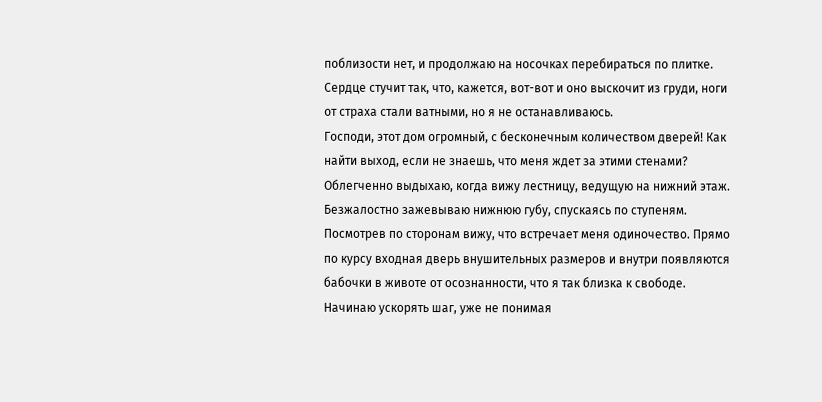поблизости нет, и продолжаю на носочках перебираться по плитке. Сердце стучит так, что, кажется, вот-вот и оно выскочит из груди, ноги от страха стали ватными, но я не останавливаюсь.
Господи, этот дом огромный, с бесконечным количеством дверей! Как найти выход, если не знаешь, что меня ждет за этими стенами?
Облегченно выдыхаю, когда вижу лестницу, ведущую на нижний этаж.
Безжалостно зажевываю нижнюю губу, спускаясь по ступеням. Посмотрев по сторонам вижу, что встречает меня одиночество. Прямо по курсу входная дверь внушительных размеров и внутри появляются бабочки в животе от осознанности, что я так близка к свободе. Начинаю ускорять шаг, уже не понимая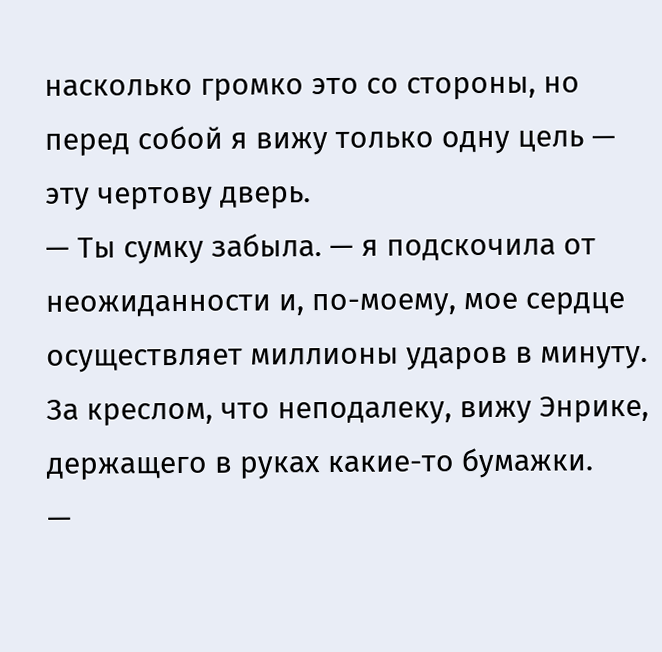насколько громко это со стороны, но перед собой я вижу только одну цель — эту чертову дверь.
— Ты сумку забыла. — я подскочила от неожиданности и, по-моему, мое сердце осуществляет миллионы ударов в минуту.
За креслом, что неподалеку, вижу Энрике, держащего в руках какие-то бумажки.
—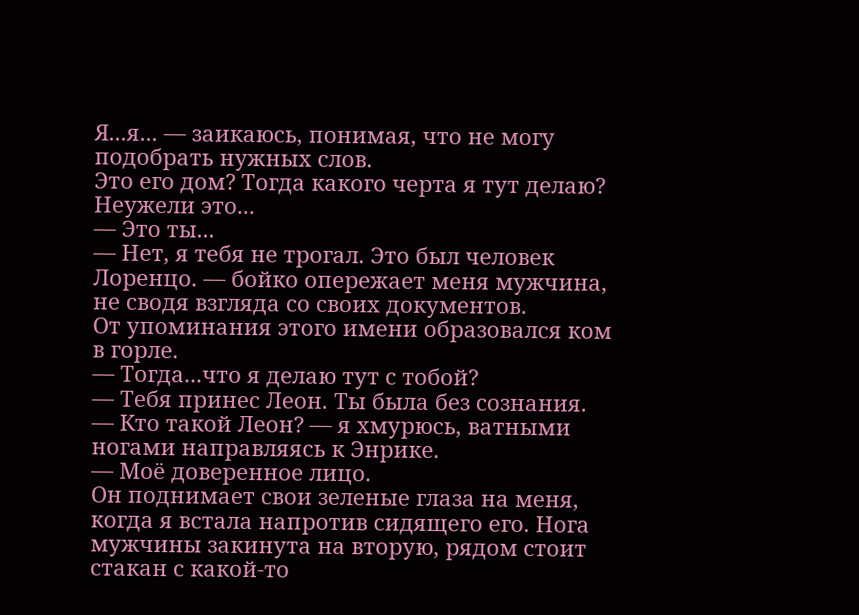Я...я... — заикаюсь, понимая, что не могу подобрать нужных слов.
Это его дом? Тогда какого черта я тут делаю? Неужели это...
— Это ты...
— Нет, я тебя не трогал. Это был человек Лоренцо. — бойко опережает меня мужчина, не сводя взгляда со своих документов.
От упоминания этого имени образовался ком в горле.
— Тогда...что я делаю тут с тобой?
— Тебя принес Леон. Ты была без сознания.
— Кто такой Леон? — я хмурюсь, ватными ногами направляясь к Энрике.
— Моё доверенное лицо.
Он поднимает свои зеленые глаза на меня, когда я встала напротив сидящего его. Нога мужчины закинута на вторую, рядом стоит стакан с какой-то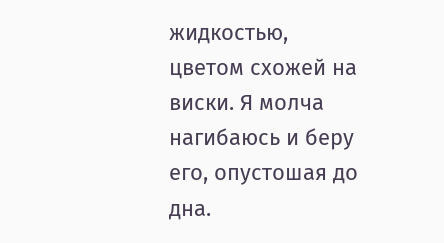жидкостью, цветом схожей на виски. Я молча нагибаюсь и беру его, опустошая до дна.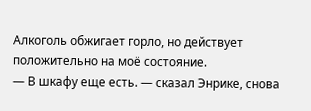Алкоголь обжигает горло, но действует положительно на моё состояние.
— В шкафу еще есть. — сказал Энрике, снова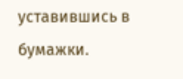уставившись в бумажки.